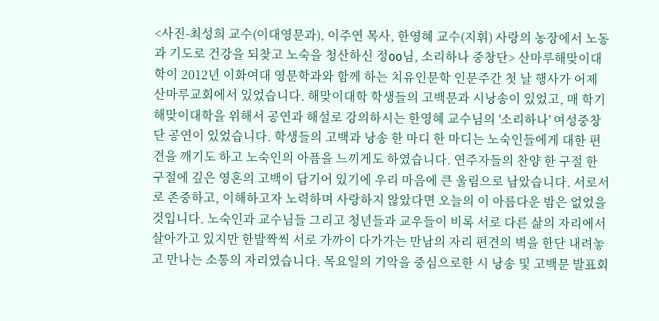<사진-최성희 교수(이대영문과), 이주연 목사, 한영혜 교수(지휘) 사랑의 농장에서 노동과 기도로 건강을 되찾고 노숙을 청산하신 정oo님, 소리하나 중창단> 산마루해맞이대학이 2012년 이화여대 영문학과와 함께 하는 치유인문학 인문주간 첫 날 행사가 어제 산마루교회에서 있었습니다. 해맞이대학 학생들의 고백문과 시낭송이 있었고, 매 학기 해맞이대학을 위해서 공연과 해설로 강의하시는 한영혜 교수님의 '소리하나' 여성중창단 공연이 있었습니다. 학생들의 고백과 낭송 한 마디 한 마디는 노숙인들에게 대한 편견을 깨기도 하고 노숙인의 아픔을 느끼게도 하였습니다. 연주자들의 찬양 한 구절 한 구절에 깊은 영혼의 고백이 담기어 있기에 우리 마음에 큰 울림으로 남았습니다. 서로서로 존중하고, 이해하고자 노력하며 사랑하지 않았다면 오늘의 이 아름다운 밤은 없었을 것입니다. 노숙인과 교수님들 그리고 청년들과 교우들이 비록 서로 다른 삶의 자리에서 살아가고 있지만 한발짝씩 서로 가까이 다가가는 만남의 자리 편견의 벽을 한단 내려놓고 만나는 소통의 자리였습니다. 목요일의 기악을 중심으로한 시 낭송 및 고백문 발표회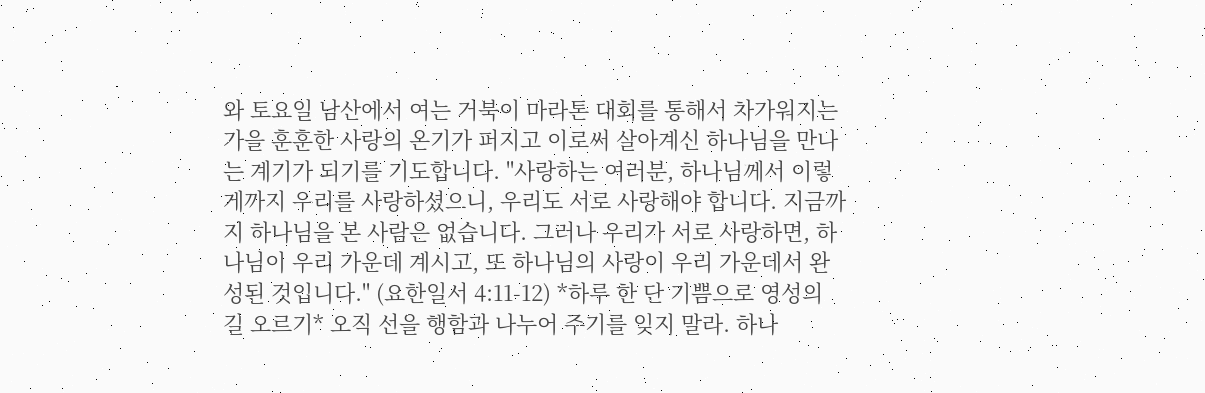와 토요일 남산에서 여는 거북이 마라톤 대회를 통해서 차가워지는 가을 훈훈한 사랑의 온기가 퍼지고 이로써 살아계신 하나님을 만나는 계기가 되기를 기도합니다. "사랑하는 여러분, 하나님께서 이렇게까지 우리를 사랑하셨으니, 우리도 서로 사랑해야 합니다. 지금까지 하나님을 본 사람은 없습니다. 그러나 우리가 서로 사랑하면, 하나님이 우리 가운데 계시고, 또 하나님의 사랑이 우리 가운데서 완성된 것입니다." (요한일서 4:11-12) *하루 한 단 기쁨으로 영성의 길 오르기* 오직 선을 행함과 나누어 주기를 잊지 말라. 하나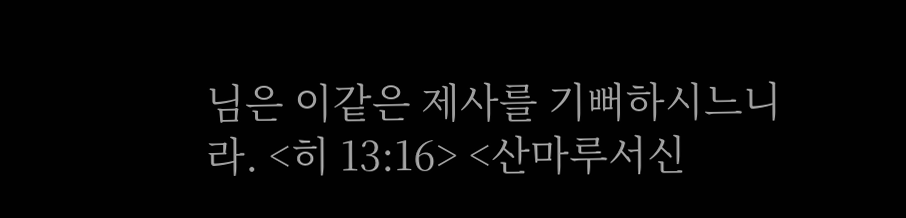님은 이같은 제사를 기뻐하시느니라. <히 13:16> <산마루서신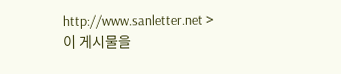http://www.sanletter.net > 이 게시물을